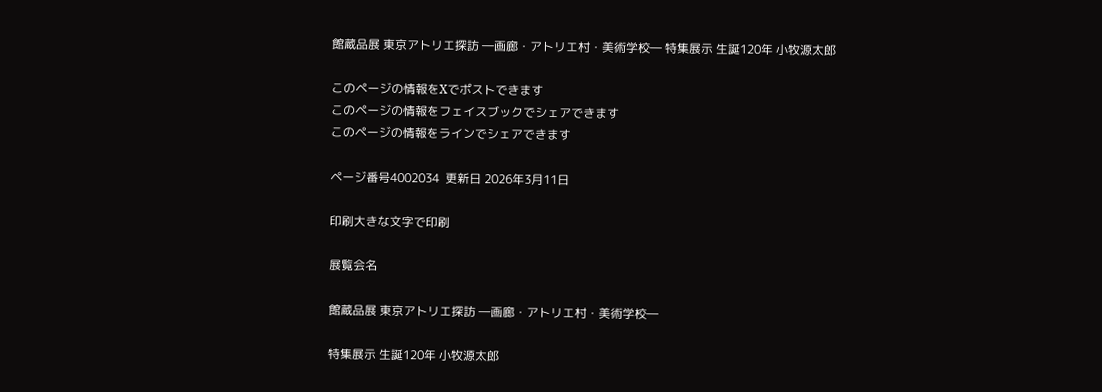館蔵品展 東京アトリエ探訪 ―画廊・アトリエ村・美術学校― 特集展示 生誕120年 小牧源太郎

このページの情報をXでポストできます
このページの情報をフェイスブックでシェアできます
このページの情報をラインでシェアできます

ページ番号4002034  更新日 2026年3月11日

印刷大きな文字で印刷

展覧会名

館蔵品展 東京アトリエ探訪 ―画廊・アトリエ村・美術学校―

特集展示 生誕120年 小牧源太郎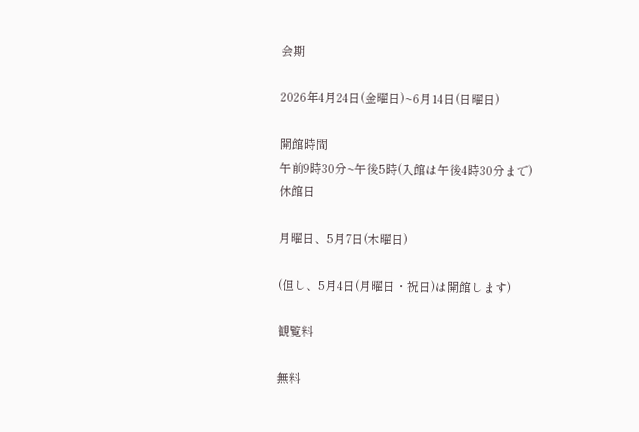会期

2026年4月24日(金曜日)~6月14日(日曜日)

開館時間
午前9時30分~午後5時(入館は午後4時30分まで)
休館日

月曜日、5月7日(木曜日)

(但し、5月4日(月曜日・祝日)は開館します)

観覧料

無料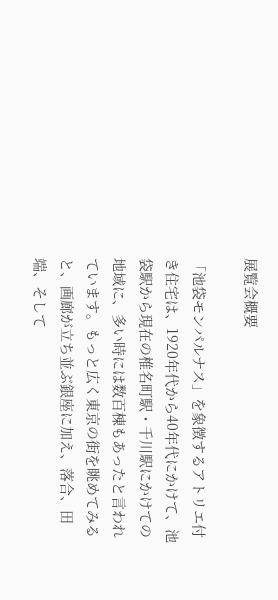展覧会概要

「池袋モンパルナス」を象徴するアトリエ付き住宅は、1920年代から40年代にかけて、池袋駅から現在の椎名町駅・千川駅にかけての地域に、多い時には数百棟もあったと言われています。もっと広く東京の街を眺めてみると、画廊が立ち並ぶ銀座に加え、落合、田端、そして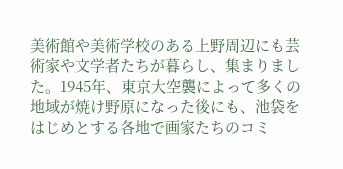美術館や美術学校のある上野周辺にも芸術家や文学者たちが暮らし、集まりました。1945年、東京大空襲によって多くの地域が焼け野原になった後にも、池袋をはじめとする各地で画家たちのコミ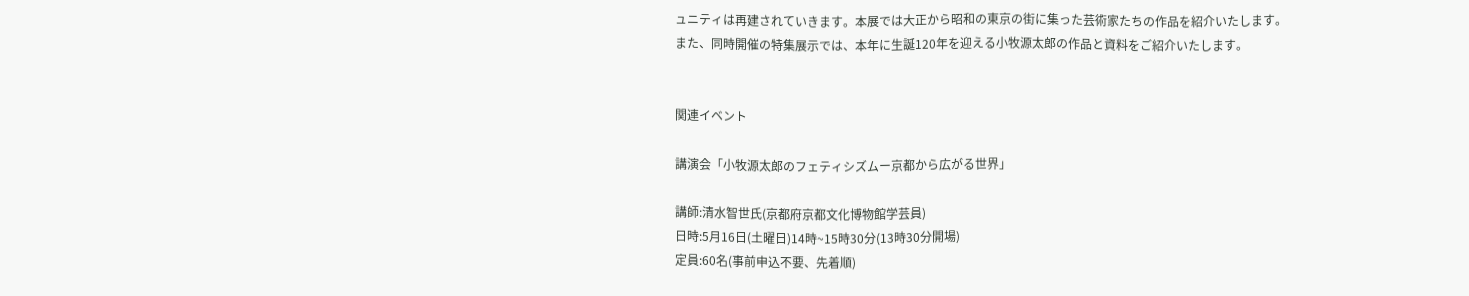ュニティは再建されていきます。本展では大正から昭和の東京の街に集った芸術家たちの作品を紹介いたします。
また、同時開催の特集展示では、本年に生誕120年を迎える小牧源太郎の作品と資料をご紹介いたします。


関連イベント

講演会「小牧源太郎のフェティシズムー京都から広がる世界」

講師:清水智世氏(京都府京都文化博物館学芸員)
日時:5月16日(土曜日)14時~15時30分(13時30分開場)
定員:60名(事前申込不要、先着順)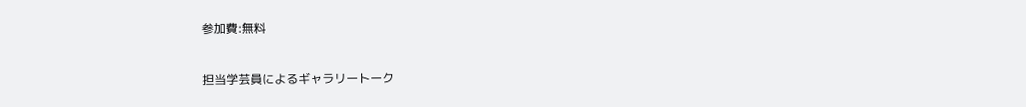参加費:無料

担当学芸員によるギャラリートーク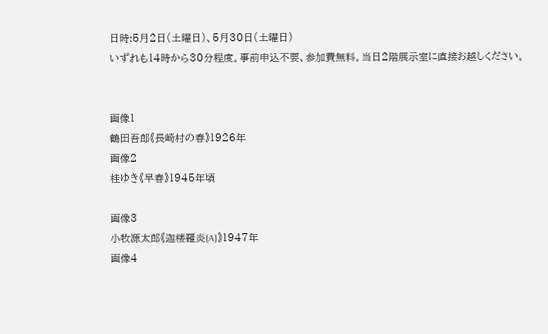日時:5月2日(土曜日)、5月30日(土曜日)
いずれも14時から30分程度。事前申込不要、参加費無料。当日2階展示室に直接お越しください。


画像1
鶴田吾郎《長崎村の春》1926年
画像2
桂ゆき《早春》1945年頃

画像3
小牧源太郎《迦楼羅炎(A)》1947年
画像4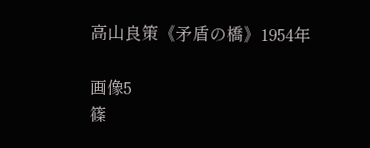高山良策《矛盾の橋》1954年

画像5
篠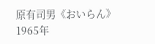原有司男《おいらん》1965年